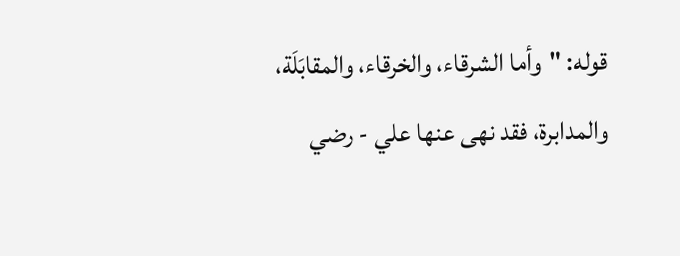قوله: "وأما الشرقاء، والخرقاء، والمقابَلَة، والمدابرة، فقد نهى عنها علي - رضي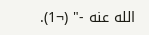الله عنه -" (¬1).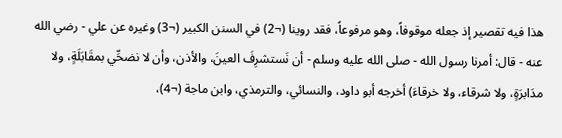هذا فيه تقصير إذ جعله موقوفاً، وهو مرفوعاً، فقد روينا (¬2) في السنن الكبير (¬3) وغيره عن علي - رضي الله عنه - قال: أمرنا رسول الله - صلى الله عليه وسلم - أن نَستشرِفَ العينَ، والأذن، وأن لا نضحِّي بمقَابَلَةٍ، ولا مدَابرَةٍ، ولا شرقاء، ولا خرقاءَ) أخرجه أبو داود، والنسائي، والترمذي، وابن ماجة (¬4)،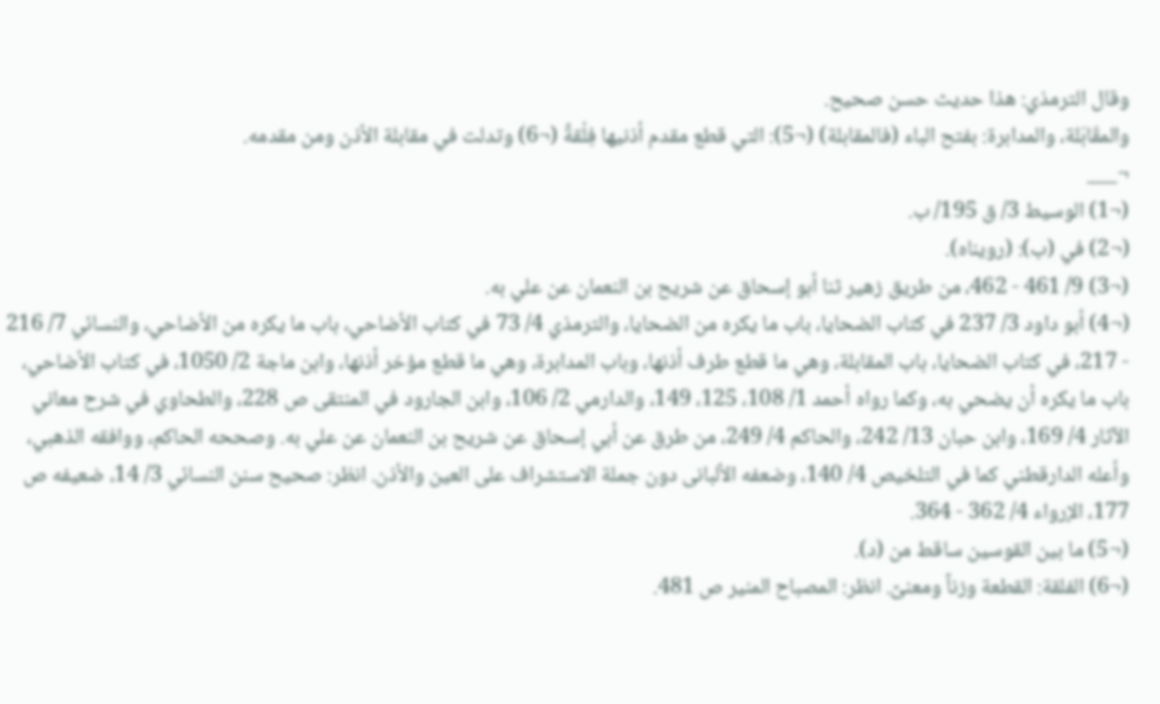وقال الترمذي: هذا حديث حسن صحيح.
والمقَابَلة، والمدابرة: بفتح الباء (فالمقابلة) (¬5): التي قطع مقدم أذنيها فِلْقةً (¬6) وتدلت في مقابلة الأذن ومن مقدمه.
¬___
(¬1) الوسيط 3/ ق 195/ ب.
(¬2) في (ب): (رويناه).
(¬3) 9/ 461 - 462، من طريق زهير ثنا أبو إسحاق عن شريح بن النعمان عن علي به.
(¬4) أبو داود 3/ 237 في كتاب الضحايا، باب ما يكره من الضحايا، والترمذي 4/ 73 في كتاب الأضاحي، باب ما يكره من الأضاحي، والنسائي 7/ 216 - 217، في كتاب الضحايا، باب المقابلة، وهي ما قطع طرف أذنها، وباب المدابرة، وهي ما قطع مؤخر أذنها، وابن ماجة 2/ 1050، في كتاب الأضاحي، باب ما يكره أن يضحي به، وكما رواه أحمد 1/ 108، 125، 149، والدارمي 2/ 106، وابن الجارود في المنتقى ص 228، والطحاوي في شرح معاني الآثار 4/ 169، وابن حبان 13/ 242، والحاكم 4/ 249، من طرق عن أبي إسحاق عن شريح بن النعمان عن علي به. وصححه الحاكم، ووافقه الذهبي، وأعله الدارقطني كما في التلخيص 4/ 140، وضعفه الألبانى دون جملة الاستشراف على العين والأذن. انظر: صحيح سنن النسائي 3/ 14، ضعيفه ص 177، الإرواء 4/ 362 - 364.
(¬5) ما بين القوسين ساقط من (د).
(¬6) الفلقة: القطعة وزناً ومعنىً. انظر: المصباح المنير ص 481.